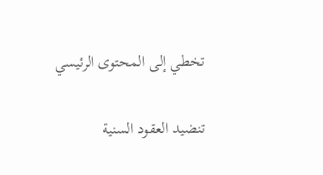تخطي إلى المحتوى الرئيسي

تنضيد العقود السنية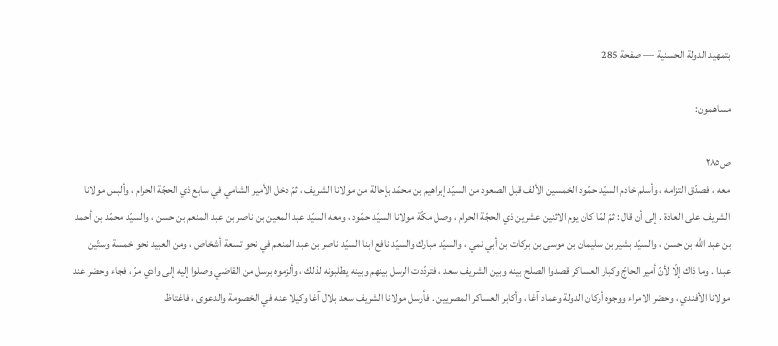بتمهيد الدولة الحسنية — صفحة 285

مساهمون:

ص٢٨٥
معه ، فصدّق التزامه ، وأسلم خادم السيّد حمّود الخمسين الألف قبل الصعود من السيّد إبراهيم بن محمّد بإحالة من مولانا الشريف ، ثمّ دخل الأمير الشامي في سابع ذي الحجّة الحرام ، وألبس مولانا الشريف على العادة . إلى أن قال : ثمّ لمّا كان يوم الاثنين عشرين ذي الحجّة الحرام ، وصل مكّة مولانا السيّد حمّود ، ومعه السيّد عبد المعين بن ناصر بن عبد المنعم بن حسن ، والسيّد محمّد بن أحمد بن عبد اللّه بن حسن ، والسيّد بشير بن سليمان بن موسى بن بركات بن أبي نمي ، والسيّد مبارك والسيّد نافع ابنا السيّد ناصر بن عبد المنعم في نحو تسعة أشخاص ، ومن العبيد نحو خمسة وستّين عبدا . وما ذاك إلّا لأنّ أمير الحاجّ وكبار العساكر قصدوا الصلح بينه وبين الشريف سعد ، فتردّدت الرسل بينهم وبينه يطلبونه لذلك ، وألزموه برسل من القاضي وصلوا إليه إلى وادي مرّ ، فجاء وحضر عند مولانا الأفندي ، وحضر الامراء ووجوه أركان الدولة وعماد آغا ، وأكابر العساكر المصريين . فأرسل مولانا الشريف سعد بلال آغا وكيلا عنه في الخصومة والدعوى ، فاغتاظ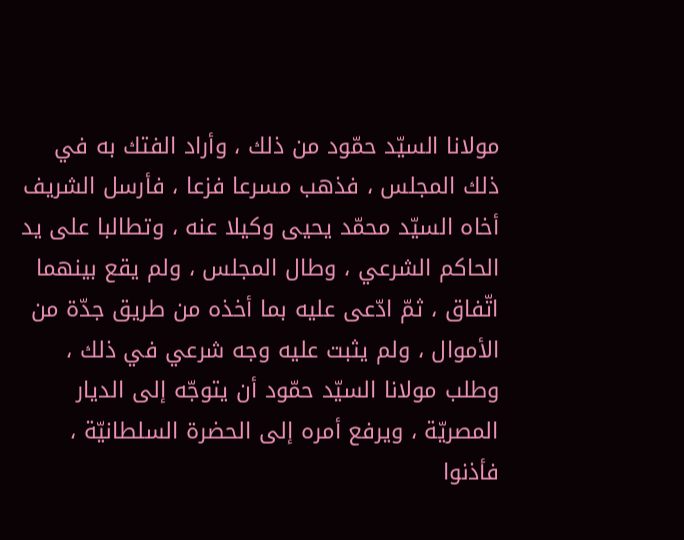مولانا السيّد حمّود من ذلك ، وأراد الفتك به في ذلك المجلس ، فذهب مسرعا فزعا ، فأرسل الشريف أخاه السيّد محمّد يحيى وكيلا عنه ، وتطالبا على يد الحاكم الشرعي ، وطال المجلس ، ولم يقع بينهما اتّفاق ، ثمّ ادّعى عليه بما أخذه من طريق جدّة من الأموال ، ولم يثبت عليه وجه شرعي في ذلك ، وطلب مولانا السيّد حمّود أن يتوجّه إلى الديار المصريّة ، ويرفع أمره إلى الحضرة السلطانيّة ، فأذنوا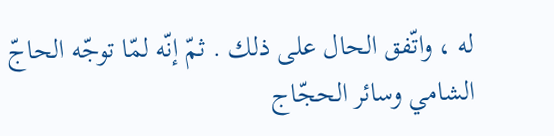له ، واتّفق الحال على ذلك . ثمّ إنّه لمّا توجّه الحاجّ الشامي وسائر الحجّاج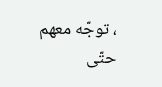، توجّه معهم حتّى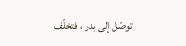توصّل إلى بدر ، فتخلّف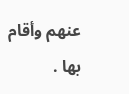عنهم وأقام بها .